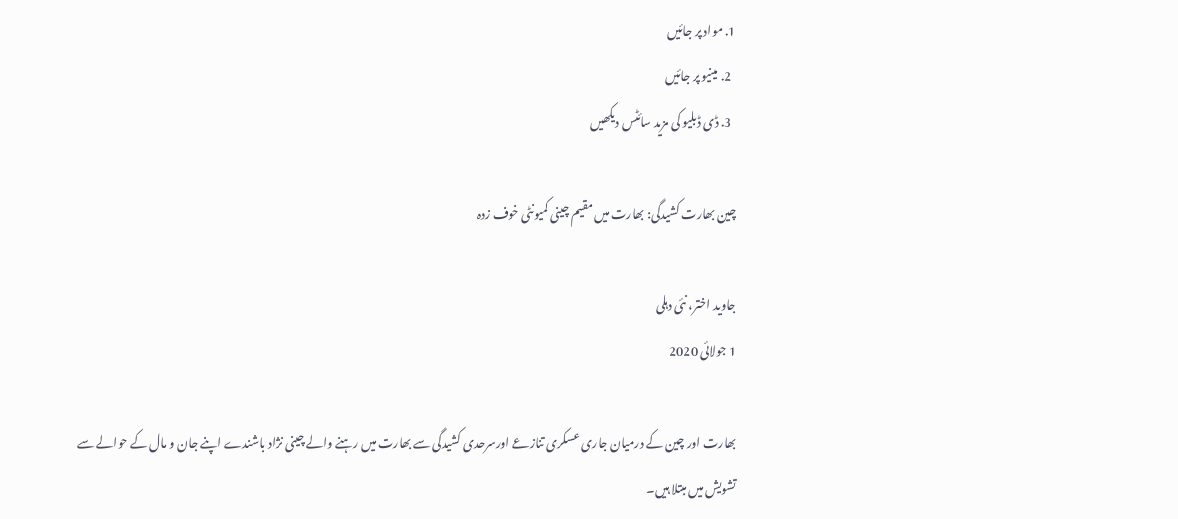1. مواد پر جائیں
  2. مینیو پر جائیں
  3. ڈی ڈبلیو کی مزید سائٹس دیکھیں

چین بھارت کشیدگی: بھارت میں مقیم چینی کمیونٹی خوف زدہ

جاوید اختر، نئی دہلی
1 جولائی 2020

بھارت اور چین کے درمیان جاری عسکری تنازعے اورسرحدی کشیدگی سے بھارت میں رہنے والے چینی نژاد باشندے اپنے جان و مال کے حوالے سے تشویش میں مبتلا ہیں۔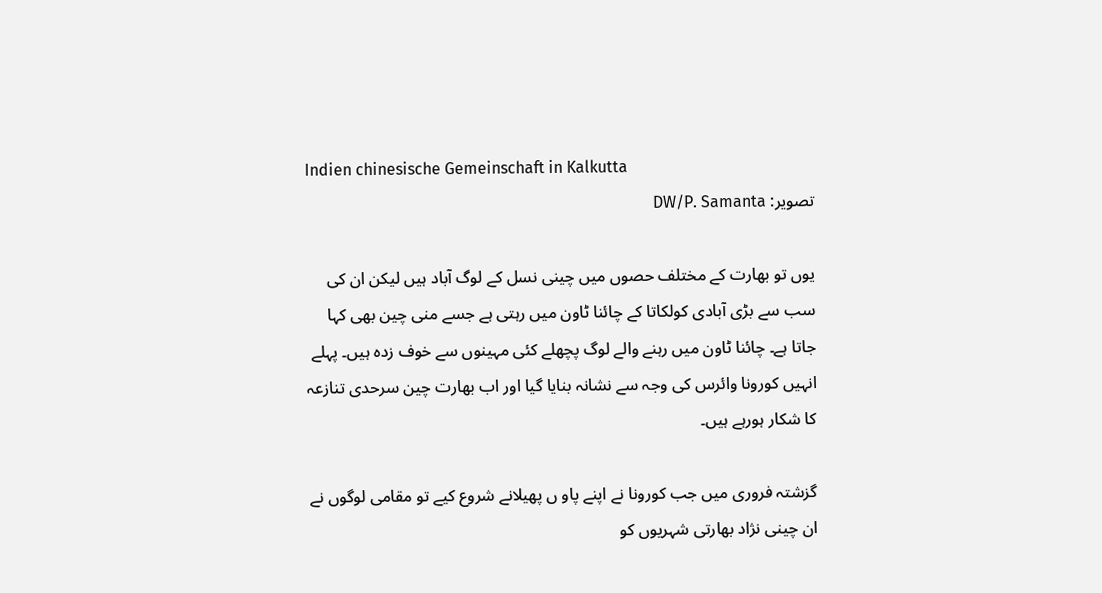Indien chinesische Gemeinschaft in Kalkutta
تصویر: DW/P. Samanta

یوں تو بھارت کے مختلف حصوں میں چینی نسل کے لوگ آباد ہیں لیکن ان کی سب سے بڑی آبادی کولکاتا کے چائنا ٹاون میں رہتی ہے جسے منی چین بھی کہا جاتا ہے۔ چائنا ٹاون میں رہنے والے لوگ پچھلے کئی مہینوں سے خوف زدہ ہیں۔ پہلے انہیں کورونا وائرس کی وجہ سے نشانہ بنایا گیا اور اب بھارت چین سرحدی تنازعہ کا شکار ہورہے ہیں۔

گزشتہ فروری میں جب کورونا نے اپنے پاو ں پھیلانے شروع کیے تو مقامی لوگوں نے ان چینی نژاد بھارتی شہریوں کو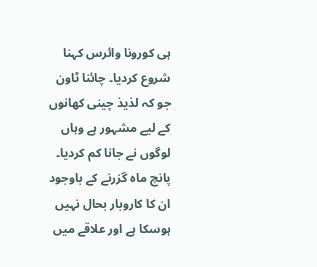ہی کورونا وائرس کہنا شروع کردیا۔ چائنا ٹاون جو کہ لذیذ چینی کھانوں کے لیے مشہور ہے وہاں لوگوں نے جانا کم کردیا۔ پانچ ماہ گزرنے کے باوجود ان کا کاروبار بحال نہیں ہوسکا ہے اور علاقے میں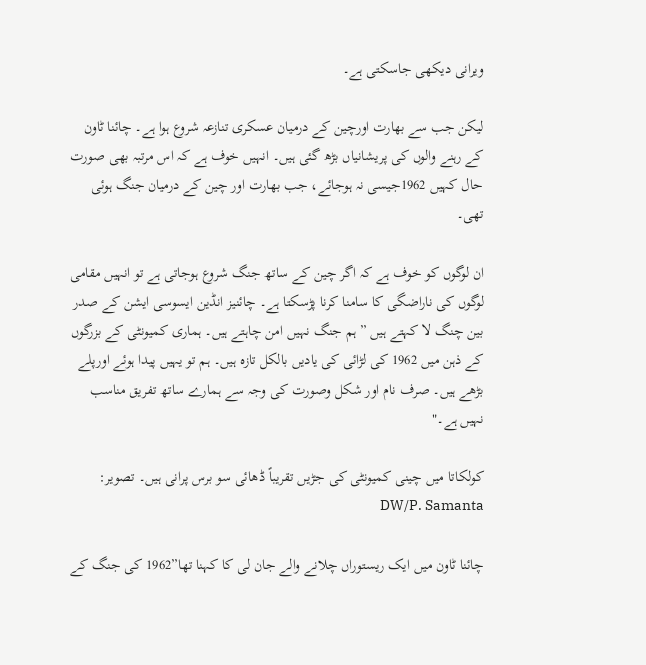ویرانی دیکھی جاسکتی ہے۔

لیکن جب سے بھارت اورچین کے درمیان عسکری تنازعہ شروع ہوا ہے۔ چائنا ٹاون کے رہنے والوں کی پریشانیاں بڑھ گئی ہیں۔ انہیں خوف ہے کہ اس مرتبہ بھی صورت حال کہیں 1962جیسی نہ ہوجائے، جب بھارت اور چین کے درمیان جنگ ہوئی تھی۔

ان لوگوں کو خوف ہے کہ اگر چین کے ساتھ جنگ شروع ہوجاتی ہے تو انہیں مقامی لوگوں کی ناراضگی کا سامنا کرنا پڑسکتا ہے۔ چائنیز انڈین ایسوسی ایشن کے صدر بین چنگ لا کہتے ہیں ”ہم جنگ نہیں امن چاہتے ہیں۔ ہماری کمیونٹی کے بزرگوں کے ذہن میں 1962 کی لڑائی کی یادیں بالکل تازہ ہیں۔ ہم تو یہیں پیدا ہوئے اورپلے بڑھے ہیں۔ صرف نام اور شکل وصورت کی وجہ سے ہمارے ساتھ تفریق مناسب نہیں ہے۔"

کولکاتا میں چینی کمیونٹی کی جڑیں تقریباً ڈھائی سو برس پرانی ہیں۔ تصویر: DW/P. Samanta

چائنا ٹاون میں ایک ریستوراں چلانے والے جان لی کا کہنا تھا”1962 کی جنگ کے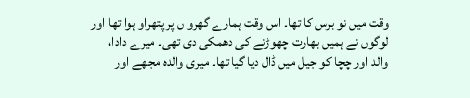وقت میں نو برس کا تھا۔ اس وقت ہمارے گھرو ں پر پتھراو ہوا تھا اور لوگوں نے ہمیں بھارت چھوڑنے کی دھمکی دی تھی۔ میرے دادا، والد اور چچا کو جیل میں ڈال دیا گیا تھا۔ میری والدہ مجھے اور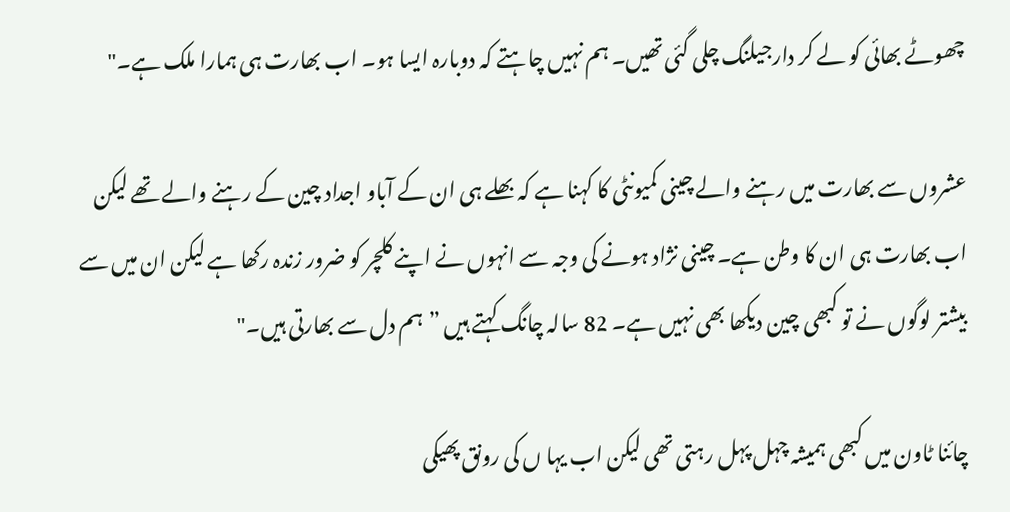چھوٹے بھائی کو لے کر دارجیلنگ چلی گئی تھیں۔ ہم نہیں چاہتے کہ دوبارہ ایسا ہو۔ اب بھارت ہی ہمارا ملک ہے۔"

عشروں سے بھارت میں رہنے والے چینی کمیونٹی کا کہنا ہے کہ بھلے ہی ان کے آباو اجداد چین کے رہنے والے تھے لیکن اب بھارت ہی ان کا وطن ہے۔ چینی نژاد ہونے کی وجہ سے انہوں نے اپنے کلچر کو ضرور زندہ رکھا ہے لیکن ان میں سے بیشتر لوگوں نے تو کبھی چین دیکھا بھی نہیں ہے۔ 82 سالہ چانگ کہتے ہیں ”ہم دل سے بھارتی ہیں۔"

چائنا ٹاون میں کبھی ہمیشہ چہل پہل رہتی تھی لیکن اب یہا ں کی رونق پھیکی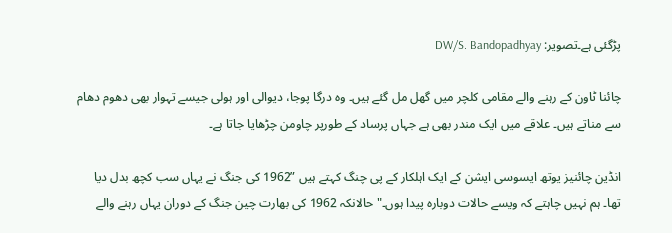پڑگئی ہے۔تصویر: DW/S. Bandopadhyay

چائنا ٹاون کے رہنے والے مقامی کلچر میں گھل مل گئے ہیں۔ وہ درگا پوجا، دیوالی اور ہولی جیسے تہوار بھی دھوم دھام سے مناتے ہیں۔ علاقے میں ایک مندر بھی ہے جہاں پرساد کے طورپر چاومن چڑھایا جاتا ہے۔

انڈین چائنیز یوتھ ایسوسی ایشن کے ایک اہلکار کے پی چنگ کہتے ہیں ”1962 کی جنگ نے یہاں سب کچھ بدل دیا تھا۔ ہم نہیں چاہتے کہ ویسے حالات دوبارہ پیدا ہوں۔" حالانکہ 1962 کی بھارت چین جنگ کے دوران یہاں رہنے والے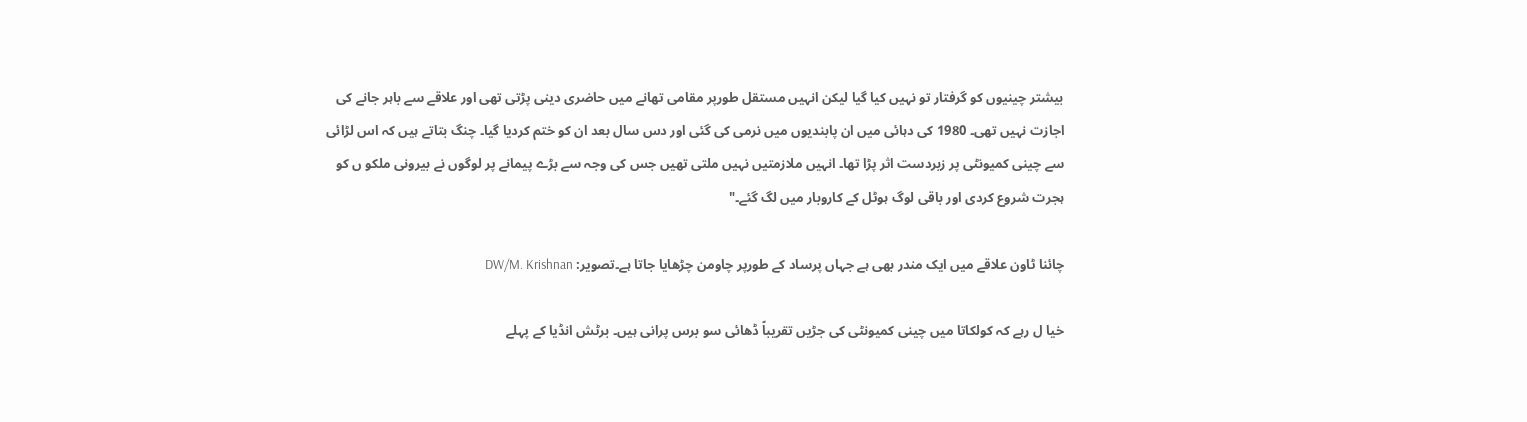بیشتر چینیوں کو گرفتار تو نہیں کیا گیا لیکن انہیں مستقل طورپر مقامی تھانے میں حاضری دینی پڑتی تھی اور علاقے سے باہر جانے کی اجازت نہیں تھی۔ 1980 کی دہائی میں ان پابندیوں میں نرمی کی گئی اور دس سال بعد ان کو ختم کردیا گیا۔ چنگ بتاتے ہیں کہ اس لڑائی سے چینی کمیونٹی پر زبردست اثر پڑا تھا۔ انہیں ملازمتیں نہیں ملتی تھیں جس کی وجہ سے بڑے پیمانے پر لوگوں نے بیرونی ملکو ں کو ہجرت شروع کردی اور باقی لوگ ہوٹل کے کاروبار میں لگ گئے۔"

چائنا ٹاون علاقے میں ایک مندر بھی ہے جہاں پرساد کے طورپر چاومن چڑھایا جاتا ہے۔تصویر: DW/M. Krishnan

خیا ل رہے کہ کولکاتا میں چینی کمیونٹی کی جڑیں تقریباً ڈھائی سو برس پرانی ہیں۔ برٹش انڈیا کے پہلے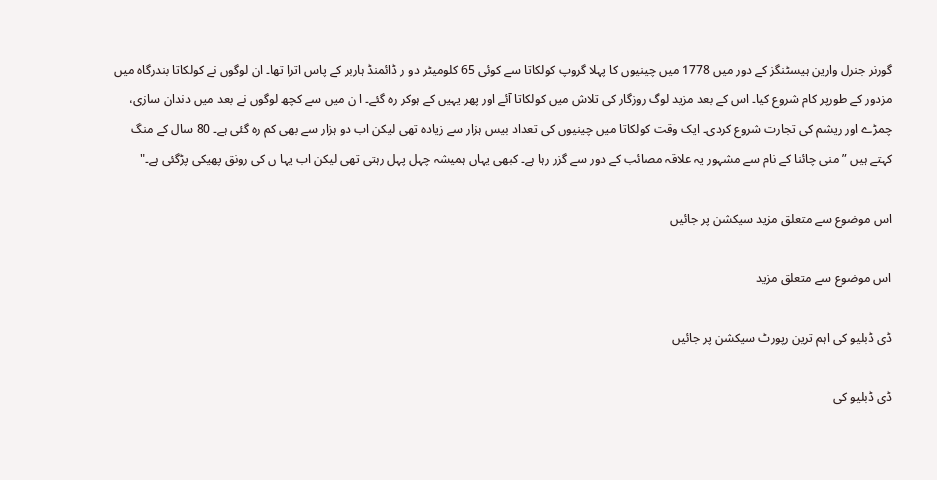گورنر جنرل وارین ہیسٹنگز کے دور میں 1778 میں چینیوں کا پہلا گروپ کولکاتا سے کوئی 65 کلومیٹر دو ر ڈائمنڈ ہاربر کے پاس اترا تھا۔ ان لوگوں نے کولکاتا بندرگاہ میں مزدور کے طورپر کام شروع کیا۔ اس کے بعد مزید لوگ روزگار کی تلاش میں کولکاتا آئے اور پھر یہیں کے ہوکر رہ گئے۔ ا ن میں سے کچھ لوگوں نے بعد میں دندان سازی، چمڑے اور ریشم کی تجارت شروع کردی۔ ایک وقت کولکاتا میں چینیوں کی تعداد بیس ہزار سے زیادہ تھی لیکن اب دو ہزار سے بھی کم رہ گئی ہے۔ 80 سال کے منگ کہتے ہیں ”منی چائنا کے نام سے مشہور یہ علاقہ مصائب کے دور سے گزر رہا ہے۔ کبھی یہاں ہمیشہ چہل پہل رہتی تھی لیکن اب یہا ں کی رونق پھیکی پڑگئی ہے۔"

اس موضوع سے متعلق مزید سیکشن پر جائیں

اس موضوع سے متعلق مزید

ڈی ڈبلیو کی اہم ترین رپورٹ سیکشن پر جائیں

ڈی ڈبلیو کی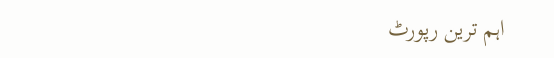اہم ترین رپورٹ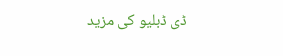ڈی ڈبلیو کی مزید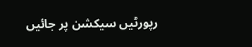رپورٹیں سیکشن پر جائیں